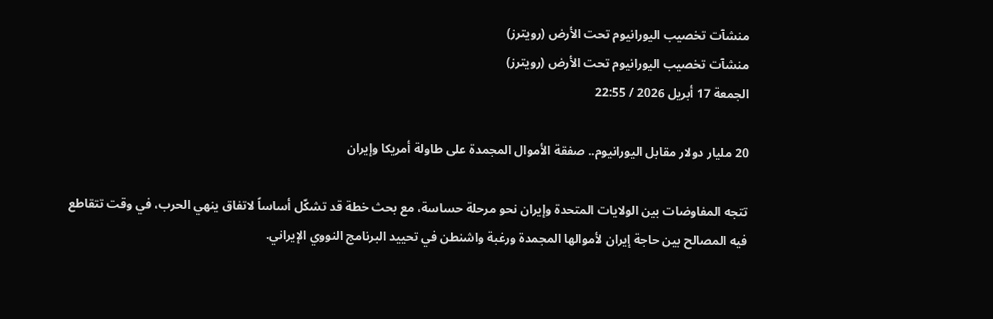منشآت تخصيب اليورانيوم تحت الأرض (رويترز)
منشآت تخصيب اليورانيوم تحت الأرض (رويترز)
الجمعة 17 أبريل 2026 / 22:55

20 مليار دولار مقابل اليورانيوم.. صفقة الأموال المجمدة على طاولة أمريكا وإيران

تتجه المفاوضات بين الولايات المتحدة وإيران نحو مرحلة حساسة، مع بحث خطة قد تشكّل أساساً لاتفاق ينهي الحرب، في وقت تتقاطع فيه المصالح بين حاجة إيران لأموالها المجمدة ورغبة واشنطن في تحييد البرنامج النووي الإيراني.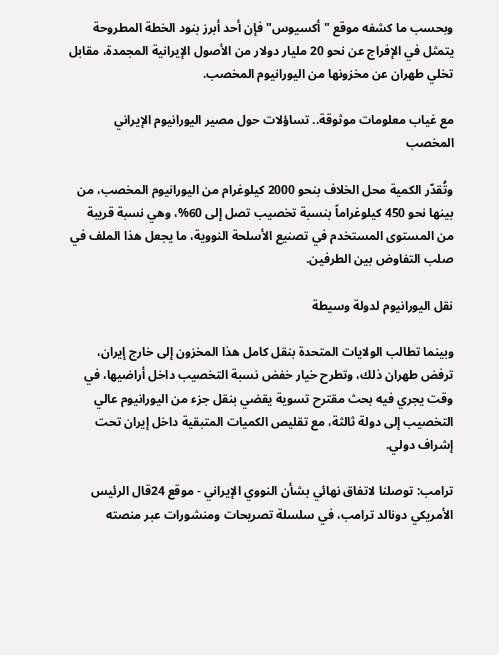وبحسب ما كشفه موقع "أكسيوس" فإن أحد أبرز بنود الخطة المطروحة يتمثل في الإفراج عن نحو 20 مليار دولار من الأصول الإيرانية المجمدة، مقابل تخلي طهران عن مخزونها من اليورانيوم المخصب.

مع غياب معلومات موثوقة.. تساؤلات حول مصير اليورانيوم الإيراني المخصب

وتُقدّر الكمية محل الخلاف بنحو 2000 كيلوغرام من اليورانيوم المخصب، من بينها نحو 450 كيلوغراماً بنسبة تخصيب تصل إلى 60%، وهي نسبة قريبة من المستوى المستخدم في تصنيع الأسلحة النووية، ما يجعل هذا الملف في صلب التفاوض بين الطرفين.

نقل اليورانيوم لدولة وسيطة

وبينما تطالب الولايات المتحدة بنقل كامل هذا المخزون إلى خارج إيران، ترفض طهران ذلك، وتطرح خيار خفض نسبة التخصيب داخل أراضيها، في وقت يجري فيه بحث مقترح تسوية يقضي بنقل جزء من اليورانيوم عالي التخصيب إلى دولة ثالثة، مع تقليص الكميات المتبقية داخل إيران تحت إشراف دولي.

ترامب: توصلنا لاتفاق نهائي بشأن النووي الإيراني - موقع 24قال الرئيس الأمريكي دونالد ترامب، في سلسلة تصريحات ومنشورات عبر منصته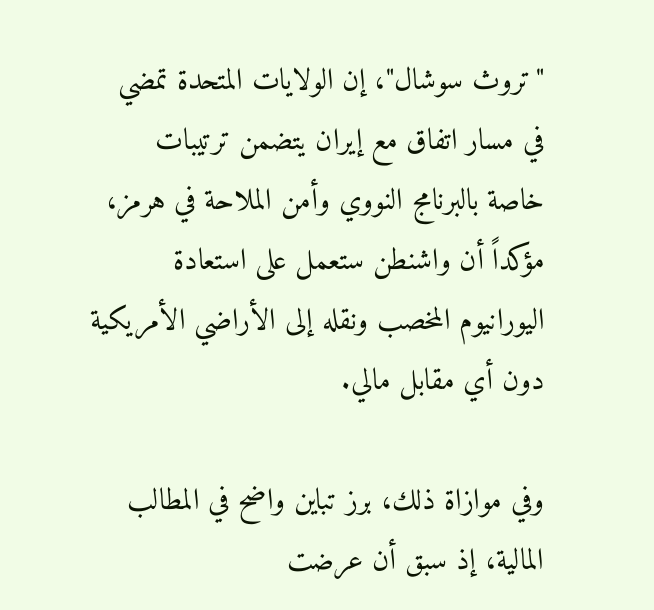"تروث سوشال"، إن الولايات المتحدة تمضي في مسار اتفاق مع إيران يتضمن ترتيبات خاصة بالبرنامج النووي وأمن الملاحة في هرمز، مؤكداً أن واشنطن ستعمل على استعادة اليورانيوم المخصب ونقله إلى الأراضي الأمريكية دون أي مقابل مالي.

وفي موازاة ذلك، برز تباين واضح في المطالب المالية، إذ سبق أن عرضت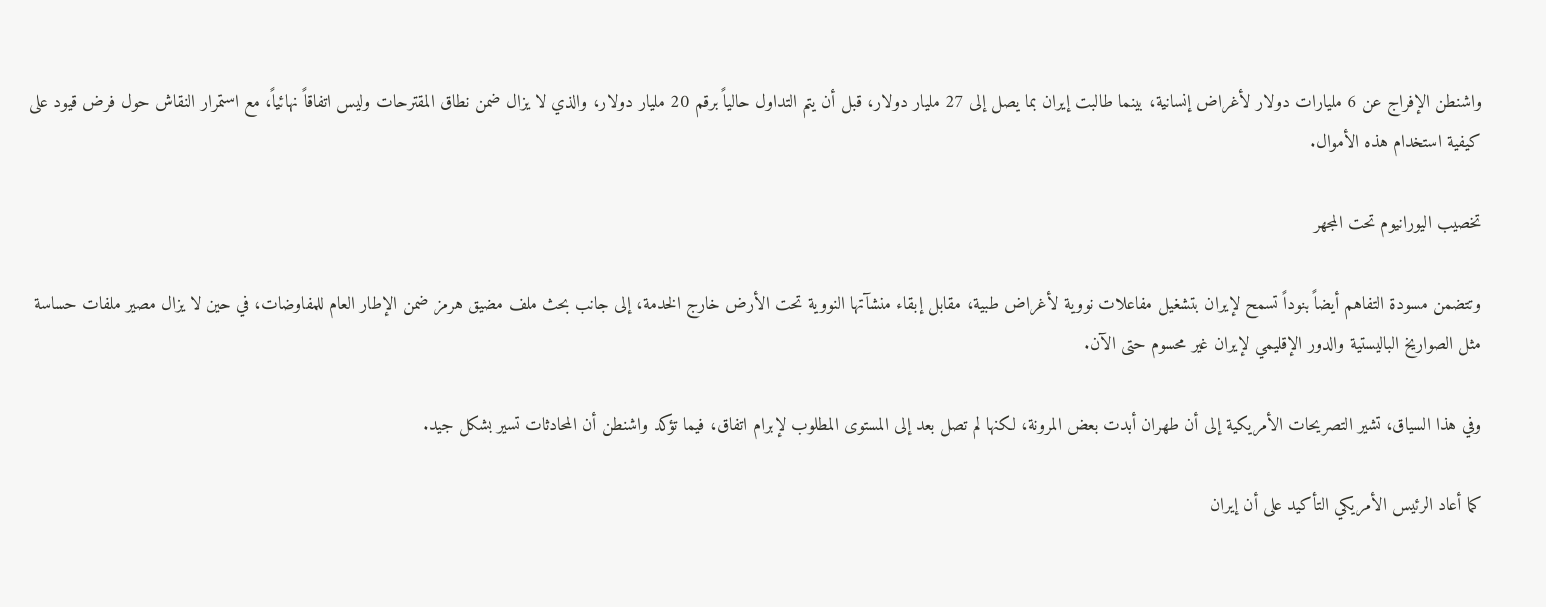واشنطن الإفراج عن 6 مليارات دولار لأغراض إنسانية، بينما طالبت إيران بما يصل إلى 27 مليار دولار، قبل أن يتم التداول حالياً برقم 20 مليار دولار، والذي لا يزال ضمن نطاق المقترحات وليس اتفاقاً نهائياً، مع استمرار النقاش حول فرض قيود على كيفية استخدام هذه الأموال.

تخصيب اليورانيوم تحت المجهر

وتتضمن مسودة التفاهم أيضاً بنوداً تسمح لإيران بتشغيل مفاعلات نووية لأغراض طبية، مقابل إبقاء منشآتها النووية تحت الأرض خارج الخدمة، إلى جانب بحث ملف مضيق هرمز ضمن الإطار العام للمفاوضات، في حين لا يزال مصير ملفات حساسة مثل الصواريخ الباليستية والدور الإقليمي لإيران غير محسوم حتى الآن.

وفي هذا السياق، تشير التصريحات الأمريكية إلى أن طهران أبدت بعض المرونة، لكنها لم تصل بعد إلى المستوى المطلوب لإبرام اتفاق، فيما تؤكد واشنطن أن المحادثات تسير بشكل جيد.

كما أعاد الرئيس الأمريكي التأكيد على أن إيران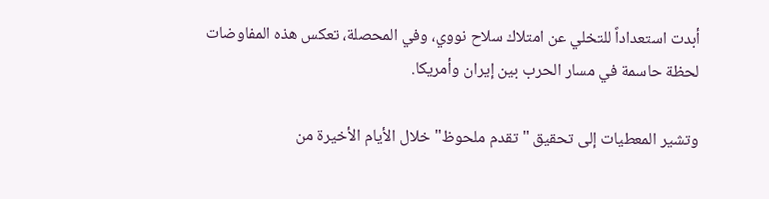أبدت استعداداً للتخلي عن امتلاك سلاح نووي، وفي المحصلة، تعكس هذه المفاوضات لحظة حاسمة في مسار الحرب بين إيران وأمريكا.

وتشير المعطيات إلى تحقيق "تقدم ملحوظ" خلال الأيام الأخيرة من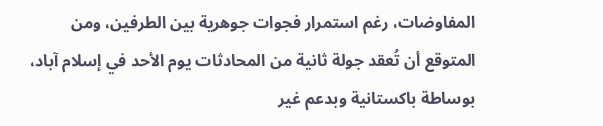المفاوضات، رغم استمرار فجوات جوهرية بين الطرفين، ومن المتوقع أن تُعقد جولة ثانية من المحادثات يوم الأحد في إسلام آباد، بوساطة باكستانية وبدعم غير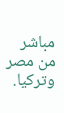مباشر من مصر وتركيا.